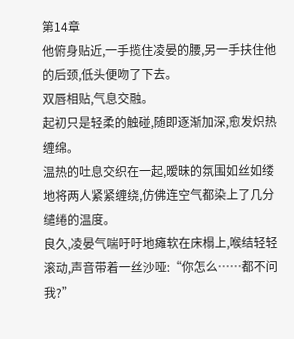第14章
他俯身贴近,一手揽住凌晏的腰,另一手扶住他的后颈,低头便吻了下去。
双唇相贴,气息交融。
起初只是轻柔的触碰,随即逐渐加深,愈发炽热缠绵。
温热的吐息交织在一起,暧昧的氛围如丝如缕地将两人紧紧缠绕,仿佛连空气都染上了几分缱绻的温度。
良久,凌晏气喘吁吁地瘫软在床榻上,喉结轻轻滚动,声音带着一丝沙哑:“你怎么……都不问我?”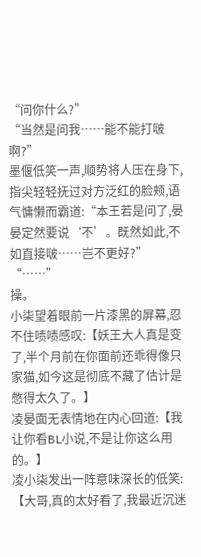“问你什么?”
“当然是问我……能不能打啵啊?”
墨偃低笑一声,顺势将人压在身下,指尖轻轻抚过对方泛红的脸颊,语气慵懒而霸道:“本王若是问了,晏晏定然要说‘不’。既然如此,不如直接啵……岂不更好?”
“……”
操。
小柒望着眼前一片漆黑的屏幕,忍不住啧啧感叹:【妖王大人真是变了,半个月前在你面前还乖得像只家猫,如今这是彻底不藏了估计是憋得太久了。】
凌晏面无表情地在内心回道:【我让你看BL小说,不是让你这么用的。】
凌小柒发出一阵意味深长的低笑:【大哥,真的太好看了,我最近沉迷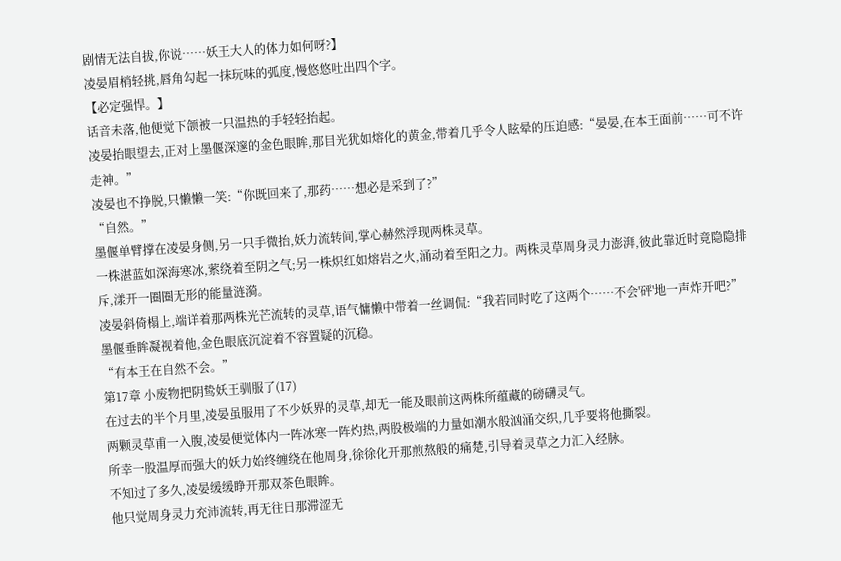剧情无法自拔,你说……妖王大人的体力如何呀?】
凌晏眉梢轻挑,唇角勾起一抹玩味的弧度,慢悠悠吐出四个字。
【必定强悍。】
话音未落,他便觉下颌被一只温热的手轻轻抬起。
凌晏抬眼望去,正对上墨偃深邃的金色眼眸,那目光犹如熔化的黄金,带着几乎令人眩晕的压迫感:“晏晏,在本王面前……可不许走神。”
凌晏也不挣脱,只懒懒一笑:“你既回来了,那药……想必是采到了?”
“自然。”
墨偃单臂撑在凌晏身侧,另一只手微抬,妖力流转间,掌心赫然浮现两株灵草。
一株湛蓝如深海寒冰,萦绕着至阴之气;另一株炽红如熔岩之火,涌动着至阳之力。两株灵草周身灵力澎湃,彼此靠近时竟隐隐排斥,漾开一圈圈无形的能量涟漪。
凌晏斜倚榻上,端详着那两株光芒流转的灵草,语气慵懒中带着一丝调侃:“我若同时吃了这两个……不会'砰'地一声炸开吧?”
墨偃垂眸凝视着他,金色眼底沉淀着不容置疑的沉稳。
“有本王在自然不会。”
第17章 小废物把阴鸷妖王驯服了(17)
在过去的半个月里,凌晏虽服用了不少妖界的灵草,却无一能及眼前这两株所蕴藏的磅礴灵气。
两颗灵草甫一入腹,凌晏便觉体内一阵冰寒一阵灼热,两股极端的力量如潮水般汹涌交织,几乎要将他撕裂。
所幸一股温厚而强大的妖力始终缠绕在他周身,徐徐化开那煎熬般的痛楚,引导着灵草之力汇入经脉。
不知过了多久,凌晏缓缓睁开那双茶色眼眸。
他只觉周身灵力充沛流转,再无往日那滞涩无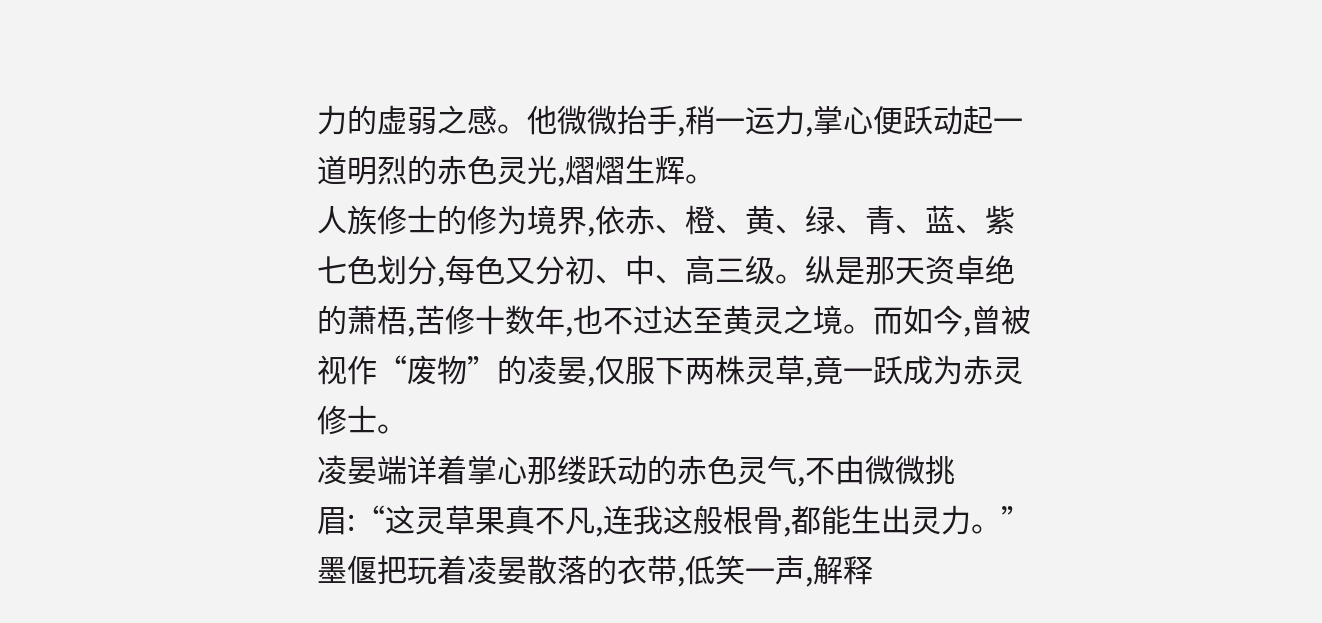力的虚弱之感。他微微抬手,稍一运力,掌心便跃动起一道明烈的赤色灵光,熠熠生辉。
人族修士的修为境界,依赤、橙、黄、绿、青、蓝、紫七色划分,每色又分初、中、高三级。纵是那天资卓绝的萧梧,苦修十数年,也不过达至黄灵之境。而如今,曾被视作“废物”的凌晏,仅服下两株灵草,竟一跃成为赤灵修士。
凌晏端详着掌心那缕跃动的赤色灵气,不由微微挑眉:“这灵草果真不凡,连我这般根骨,都能生出灵力。”
墨偃把玩着凌晏散落的衣带,低笑一声,解释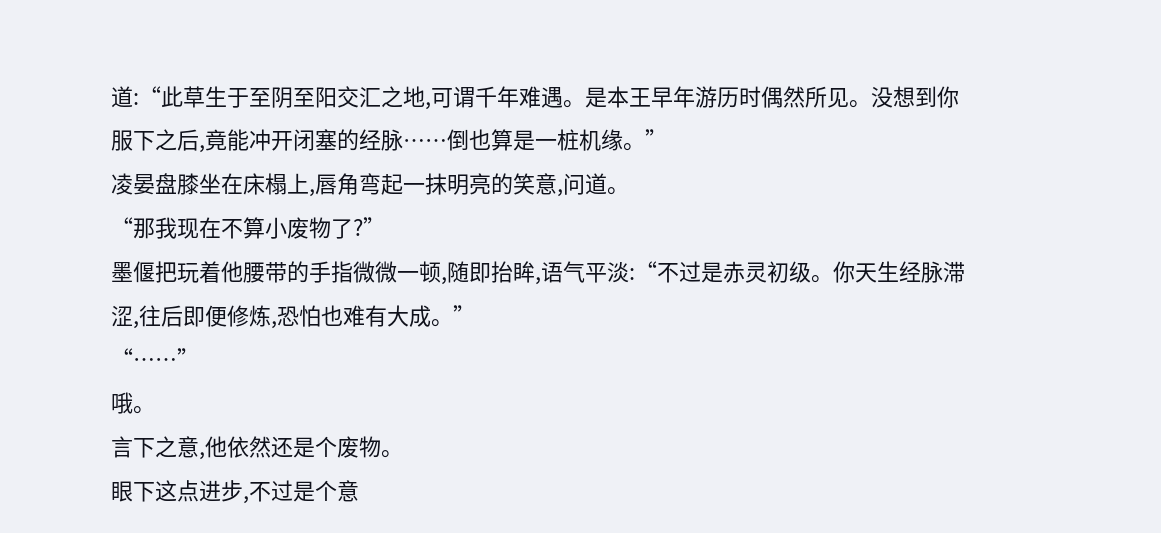道:“此草生于至阴至阳交汇之地,可谓千年难遇。是本王早年游历时偶然所见。没想到你服下之后,竟能冲开闭塞的经脉……倒也算是一桩机缘。”
凌晏盘膝坐在床榻上,唇角弯起一抹明亮的笑意,问道。
“那我现在不算小废物了?”
墨偃把玩着他腰带的手指微微一顿,随即抬眸,语气平淡:“不过是赤灵初级。你天生经脉滞涩,往后即便修炼,恐怕也难有大成。”
“……”
哦。
言下之意,他依然还是个废物。
眼下这点进步,不过是个意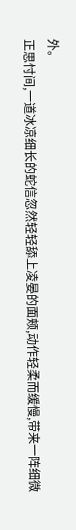外。
正思忖间,一道冰凉细长的蛇信忽然轻轻舔上凌晏的面颊,动作轻柔而缓慢,带来一阵细微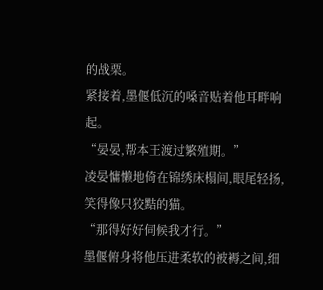的战栗。
紧接着,墨偃低沉的嗓音贴着他耳畔响起。
“晏晏,帮本王渡过繁殖期。”
凌晏慵懒地倚在锦绣床榻间,眼尾轻扬,笑得像只狡黠的猫。
“那得好好伺候我才行。”
墨偃俯身将他压进柔软的被褥之间,细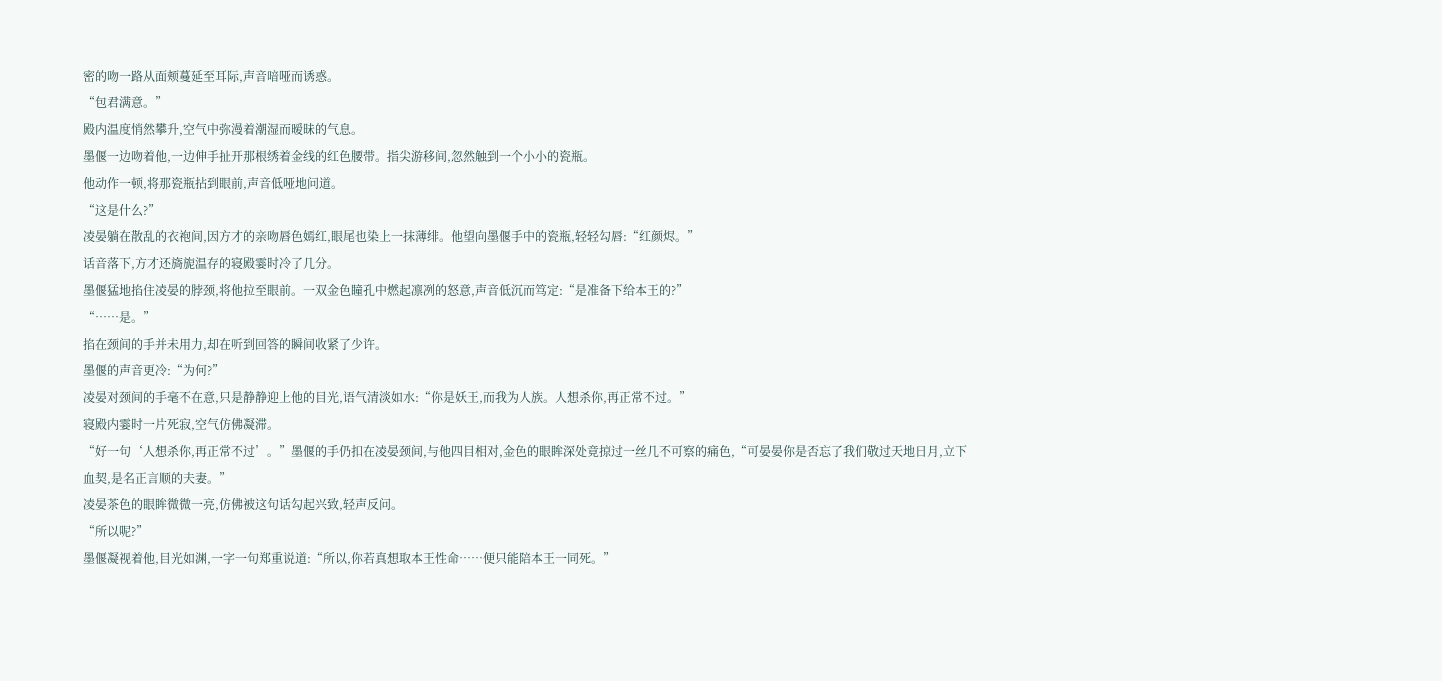密的吻一路从面颊蔓延至耳际,声音喑哑而诱惑。
“包君满意。”
殿内温度悄然攀升,空气中弥漫着潮湿而暧昧的气息。
墨偃一边吻着他,一边伸手扯开那根绣着金线的红色腰带。指尖游移间,忽然触到一个小小的瓷瓶。
他动作一顿,将那瓷瓶拈到眼前,声音低哑地问道。
“这是什么?”
凌晏躺在散乱的衣袍间,因方才的亲吻唇色嫣红,眼尾也染上一抹薄绯。他望向墨偃手中的瓷瓶,轻轻勾唇:“红颜烬。”
话音落下,方才还旖旎温存的寝殿霎时冷了几分。
墨偃猛地掐住凌晏的脖颈,将他拉至眼前。一双金色瞳孔中燃起凛冽的怒意,声音低沉而笃定:“是准备下给本王的?”
“……是。”
掐在颈间的手并未用力,却在听到回答的瞬间收紧了少许。
墨偃的声音更冷:“为何?”
凌晏对颈间的手毫不在意,只是静静迎上他的目光,语气清淡如水:“你是妖王,而我为人族。人想杀你,再正常不过。”
寝殿内霎时一片死寂,空气仿佛凝滞。
“好一句‘人想杀你,再正常不过’。”墨偃的手仍扣在凌晏颈间,与他四目相对,金色的眼眸深处竟掠过一丝几不可察的痛色,“可晏晏你是否忘了我们敬过天地日月,立下血契,是名正言顺的夫妻。”
凌晏茶色的眼眸微微一亮,仿佛被这句话勾起兴致,轻声反问。
“所以呢?”
墨偃凝视着他,目光如渊,一字一句郑重说道:“所以,你若真想取本王性命……便只能陪本王一同死。”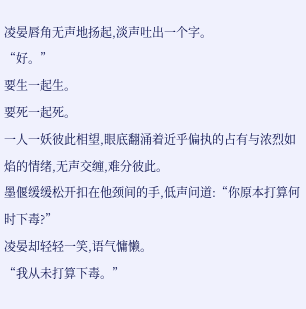凌晏唇角无声地扬起,淡声吐出一个字。
“好。”
要生一起生。
要死一起死。
一人一妖彼此相望,眼底翻涌着近乎偏执的占有与浓烈如焰的情绪,无声交缠,难分彼此。
墨偃缓缓松开扣在他颈间的手,低声问道:“你原本打算何时下毒?”
凌晏却轻轻一笑,语气慵懒。
“我从未打算下毒。”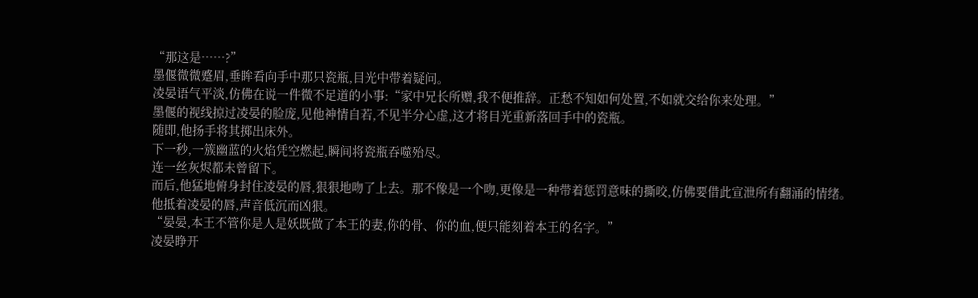“那这是……?”
墨偃微微蹙眉,垂眸看向手中那只瓷瓶,目光中带着疑问。
凌晏语气平淡,仿佛在说一件微不足道的小事:“家中兄长所赠,我不便推辞。正愁不知如何处置,不如就交给你来处理。”
墨偃的视线掠过凌晏的脸庞,见他神情自若,不见半分心虚,这才将目光重新落回手中的瓷瓶。
随即,他扬手将其掷出床外。
下一秒,一簇幽蓝的火焰凭空燃起,瞬间将瓷瓶吞噬殆尽。
连一丝灰烬都未曾留下。
而后,他猛地俯身封住凌晏的唇,狠狠地吻了上去。那不像是一个吻,更像是一种带着惩罚意味的撕咬,仿佛要借此宣泄所有翻涌的情绪。
他抵着凌晏的唇,声音低沉而凶狠。
“晏晏,本王不管你是人是妖既做了本王的妻,你的骨、你的血,便只能刻着本王的名字。”
凌晏睁开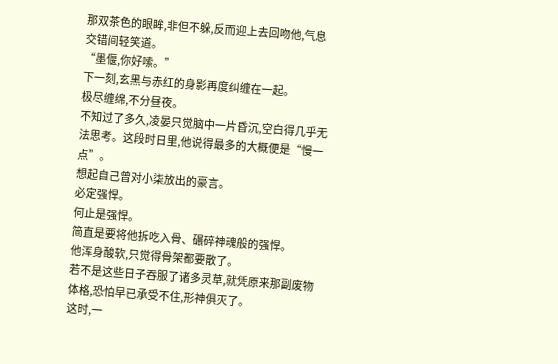那双茶色的眼眸,非但不躲,反而迎上去回吻他,气息交错间轻笑道。
“墨偃,你好嗦。”
下一刻,玄黑与赤红的身影再度纠缠在一起。
极尽缠绵,不分昼夜。
不知过了多久,凌晏只觉脑中一片昏沉,空白得几乎无法思考。这段时日里,他说得最多的大概便是“慢一点”。
想起自己曾对小柒放出的豪言。
必定强悍。
何止是强悍。
简直是要将他拆吃入骨、碾碎神魂般的强悍。
他浑身酸软,只觉得骨架都要散了。
若不是这些日子吞服了诸多灵草,就凭原来那副废物体格,恐怕早已承受不住,形神俱灭了。
这时,一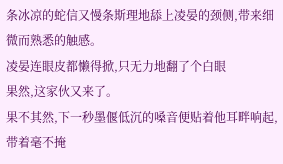条冰凉的蛇信又慢条斯理地舔上凌晏的颈侧,带来细微而熟悉的触感。
凌晏连眼皮都懒得掀,只无力地翻了个白眼
果然,这家伙又来了。
果不其然,下一秒墨偃低沉的嗓音便贴着他耳畔响起,带着毫不掩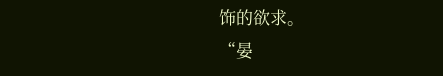饰的欲求。
“晏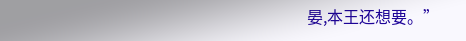晏,本王还想要。”